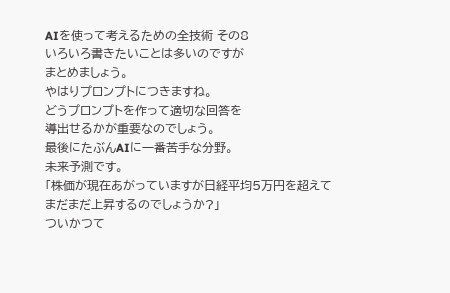AIを使って考えるための全技術 その8
いろいろ書きたいことは多いのですが
まとめましょう。
やはりプロンプトにつきますね。
どうプロンプトを作って適切な回答を
導出せるかが重要なのでしょう。
最後にたぶんAIに一番苦手な分野。
未来予測です。
「株価が現在あがっていますが日経平均5万円を超えて
まだまだ上昇するのでしょうか?」
ついかつて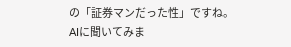の「証券マンだった性」ですね。
AIに聞いてみま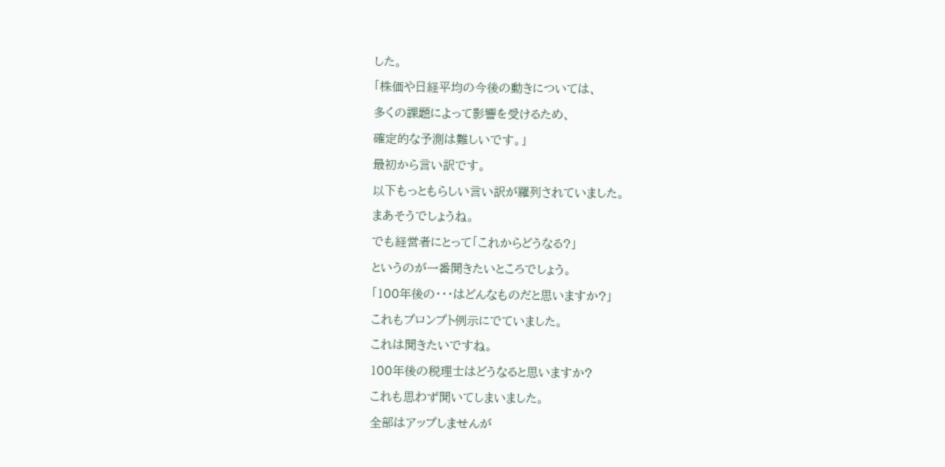した。
「株価や日経平均の今後の動きについては、
多くの課題によって影響を受けるため、
確定的な予測は難しいです。」
最初から言い訳です。
以下もっともらしい言い訳が羅列されていました。
まあそうでしょうね。
でも経営者にとって「これからどうなる?」
というのが一番聞きたいところでしょう。
「100年後の・・・はどんなものだと思いますか?」
これもプロンプト例示にでていました。
これは聞きたいですね。
100年後の税理士はどうなると思いますか?
これも思わず聞いてしまいました。
全部はアップしませんが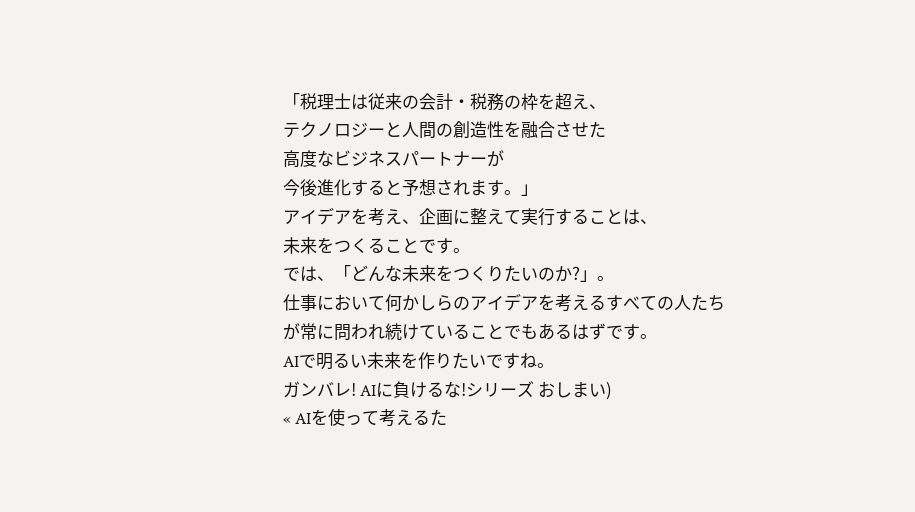「税理士は従来の会計・税務の枠を超え、
テクノロジーと人間の創造性を融合させた
高度なビジネスパートナーが
今後進化すると予想されます。」
アイデアを考え、企画に整えて実行することは、
未来をつくることです。
では、「どんな未来をつくりたいのか?」。
仕事において何かしらのアイデアを考えるすべての人たち
が常に問われ続けていることでもあるはずです。
AIで明るい未来を作りたいですね。
ガンバレ! AIに負けるな!シリーズ おしまい)
« AIを使って考えるた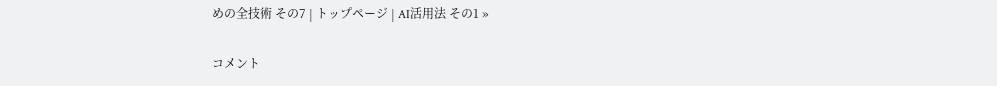めの全技術 その7 | トップページ | AI活用法 その1 »

コメント